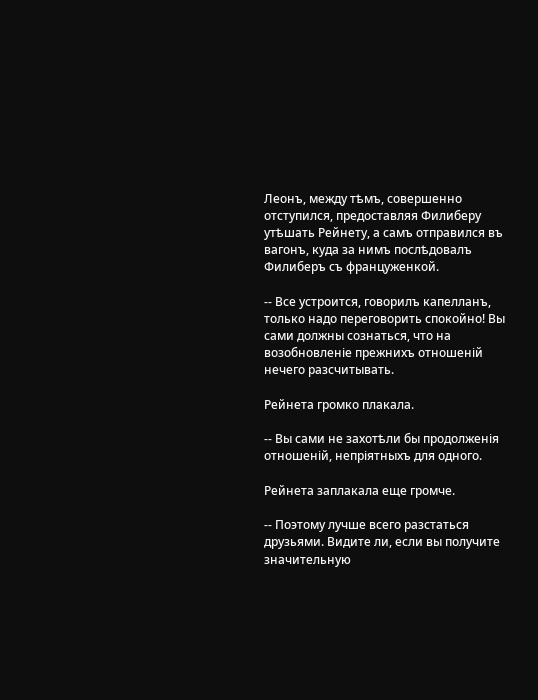Леонъ, между тѣмъ, совершенно отступился, предоставляя Филиберу утѣшать Рейнету, а самъ отправился въ вагонъ, куда за нимъ послѣдовалъ Филиберъ съ француженкой.

-- Все устроится, говорилъ капелланъ, только надо переговорить спокойно! Вы сами должны сознаться, что на возобновленіе прежнихъ отношеній нечего разсчитывать.

Рейнета громко плакала.

-- Вы сами не захотѣли бы продолженія отношеній, непріятныхъ для одного.

Рейнета заплакала еще громче.

-- Поэтому лучше всего разстаться друзьями. Видите ли, если вы получите значительную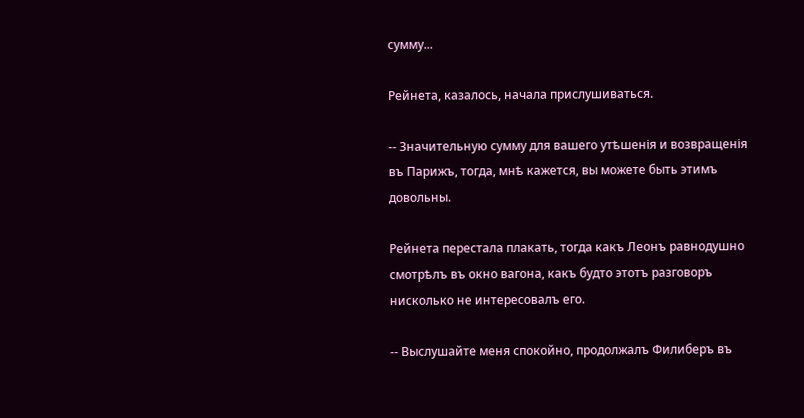сумму...

Рейнета, казалось, начала прислушиваться.

-- Значительную сумму для вашего утѣшенія и возвращенія въ Парижъ, тогда, мнѣ кажется, вы можете быть этимъ довольны.

Рейнета перестала плакать, тогда какъ Леонъ равнодушно смотрѣлъ въ окно вагона, какъ будто этотъ разговоръ нисколько не интересовалъ его.

-- Выслушайте меня спокойно, продолжалъ Филиберъ въ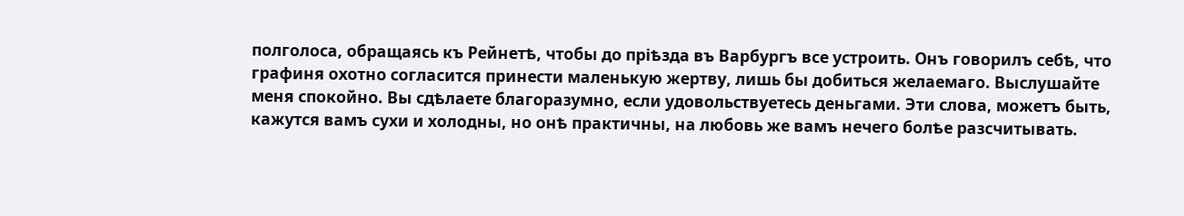полголоса, обращаясь къ Рейнетѣ, чтобы до пріѣзда въ Варбургъ все устроить. Онъ говорилъ себѣ, что графиня охотно согласится принести маленькую жертву, лишь бы добиться желаемаго. Выслушайте меня спокойно. Вы сдѣлаете благоразумно, если удовольствуетесь деньгами. Эти слова, можетъ быть, кажутся вамъ сухи и холодны, но онѣ практичны, на любовь же вамъ нечего болѣе разсчитывать.